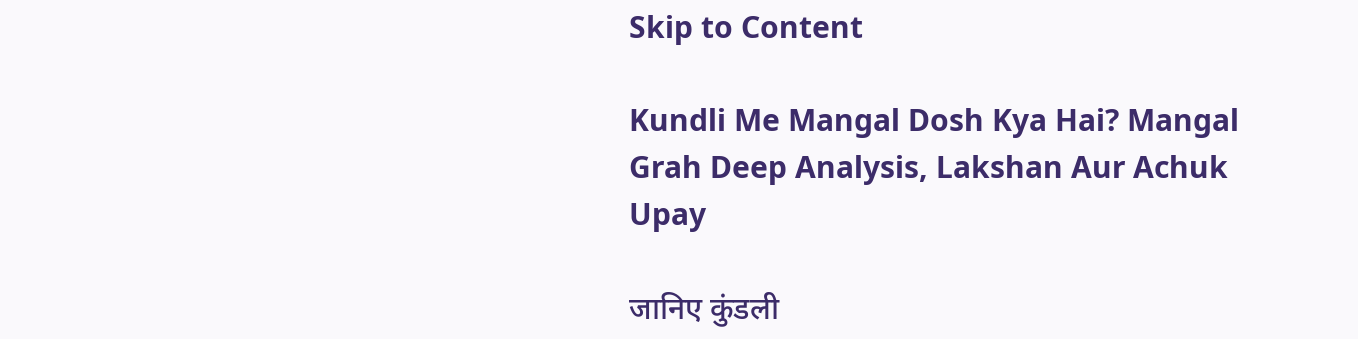Skip to Content

Kundli Me Mangal Dosh Kya Hai? Mangal Grah Deep Analysis, Lakshan Aur Achuk Upay

जानिए कुंडली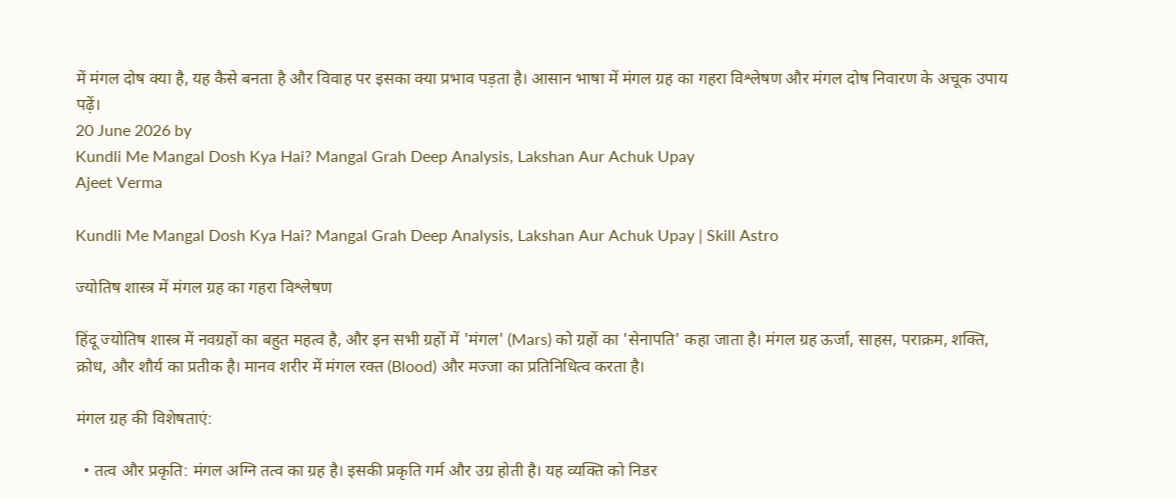में मंगल दोष क्या है, यह कैसे बनता है और विवाह पर इसका क्या प्रभाव पड़ता है। आसान भाषा में मंगल ग्रह का गहरा विश्लेषण और मंगल दोष निवारण के अचूक उपाय पढ़ें।
20 June 2026 by
Kundli Me Mangal Dosh Kya Hai? Mangal Grah Deep Analysis, Lakshan Aur Achuk Upay
Ajeet Verma

Kundli Me Mangal Dosh Kya Hai? Mangal Grah Deep Analysis, Lakshan Aur Achuk Upay | Skill Astro

ज्योतिष शास्त्र में मंगल ग्रह का गहरा विश्लेषण

हिंदू ज्योतिष शास्त्र में नवग्रहों का बहुत महत्व है, और इन सभी ग्रहों में 'मंगल' (Mars) को ग्रहों का 'सेनापति' कहा जाता है। मंगल ग्रह ऊर्जा, साहस, पराक्रम, शक्ति, क्रोध, और शौर्य का प्रतीक है। मानव शरीर में मंगल रक्त (Blood) और मज्जा का प्रतिनिधित्व करता है।

मंगल ग्रह की विशेषताएं:

  • तत्व और प्रकृति: मंगल अग्नि तत्व का ग्रह है। इसकी प्रकृति गर्म और उग्र होती है। यह व्यक्ति को निडर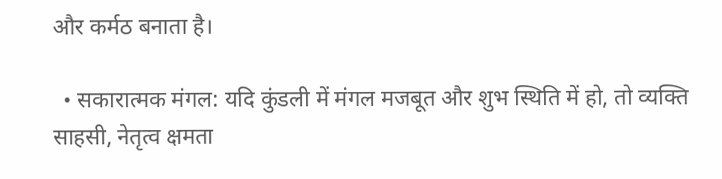और कर्मठ बनाता है।

  • सकारात्मक मंगल: यदि कुंडली में मंगल मजबूत और शुभ स्थिति में हो, तो व्यक्ति साहसी, नेतृत्व क्षमता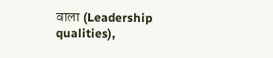वाला (Leadership qualities),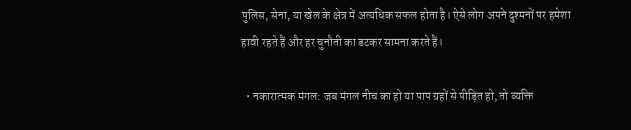पुलिस, सेना, या खेल के क्षेत्र में अत्यधिक सफल होता है। ऐसे लोग अपने दुश्मनों पर हमेशा हावी रहते हैं और हर चुनौती का डटकर सामना करते हैं।

  • नकारात्मक मंगल: जब मंगल नीच का हो या पाप ग्रहों से पीड़ित हो, तो व्यक्ति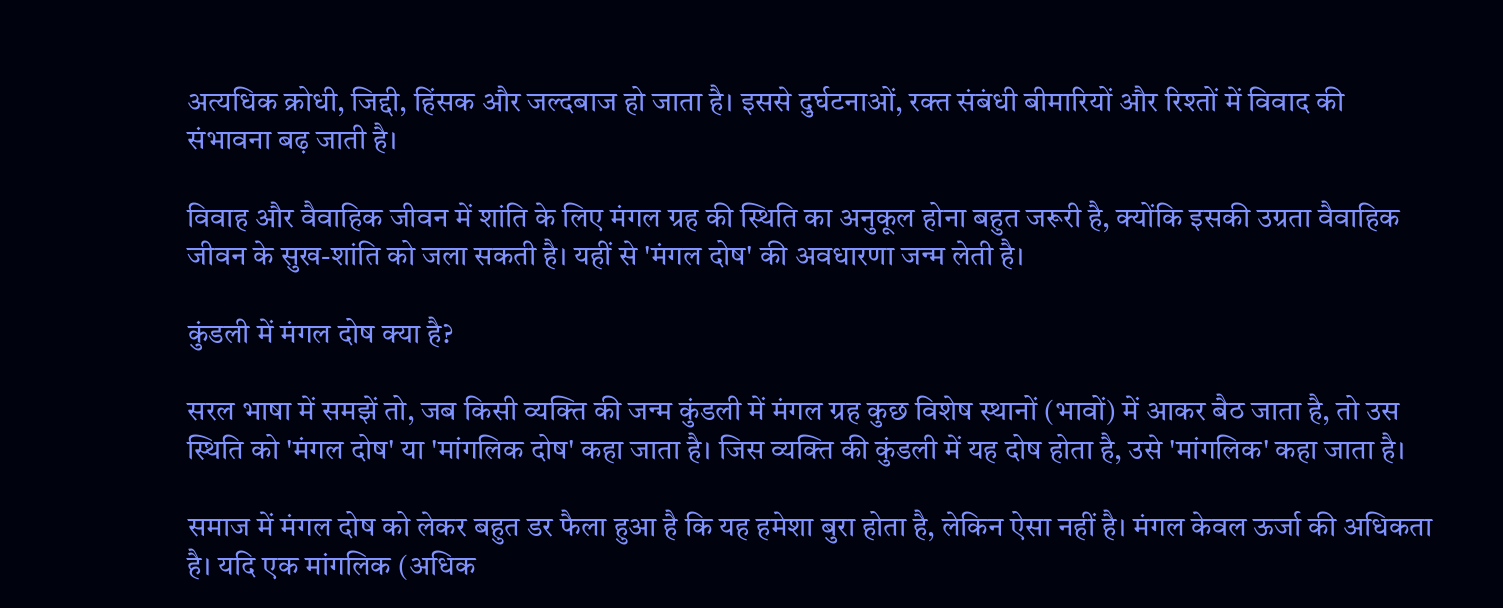अत्यधिक क्रोधी, जिद्दी, हिंसक और जल्दबाज हो जाता है। इससे दुर्घटनाओं, रक्त संबंधी बीमारियों और रिश्तों में विवाद की संभावना बढ़ जाती है।

विवाह और वैवाहिक जीवन में शांति के लिए मंगल ग्रह की स्थिति का अनुकूल होना बहुत जरूरी है, क्योंकि इसकी उग्रता वैवाहिक जीवन के सुख-शांति को जला सकती है। यहीं से 'मंगल दोष' की अवधारणा जन्म लेती है।

कुंडली में मंगल दोष क्या है?

सरल भाषा में समझें तो, जब किसी व्यक्ति की जन्म कुंडली में मंगल ग्रह कुछ विशेष स्थानों (भावों) में आकर बैठ जाता है, तो उस स्थिति को 'मंगल दोष' या 'मांगलिक दोष' कहा जाता है। जिस व्यक्ति की कुंडली में यह दोष होता है, उसे 'मांगलिक' कहा जाता है।

समाज में मंगल दोष को लेकर बहुत डर फैला हुआ है कि यह हमेशा बुरा होता है, लेकिन ऐसा नहीं है। मंगल केवल ऊर्जा की अधिकता है। यदि एक मांगलिक (अधिक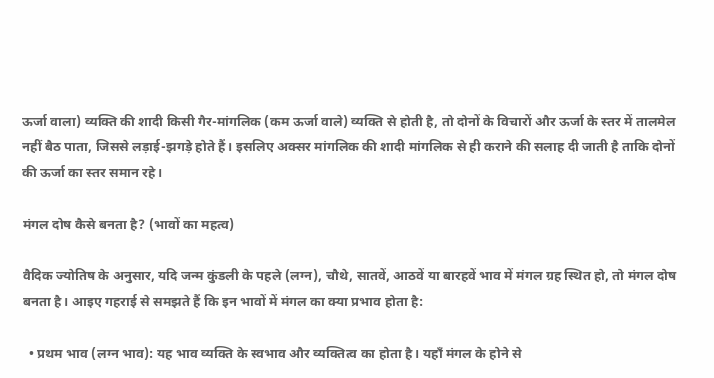ऊर्जा वाला) व्यक्ति की शादी किसी गैर-मांगलिक (कम ऊर्जा वाले) व्यक्ति से होती है, तो दोनों के विचारों और ऊर्जा के स्तर में तालमेल नहीं बैठ पाता, जिससे लड़ाई-झगड़े होते हैं। इसलिए अक्सर मांगलिक की शादी मांगलिक से ही कराने की सलाह दी जाती है ताकि दोनों की ऊर्जा का स्तर समान रहे।

मंगल दोष कैसे बनता है? (भावों का महत्व)

वैदिक ज्योतिष के अनुसार, यदि जन्म कुंडली के पहले (लग्न), चौथे, सातवें, आठवें या बारहवें भाव में मंगल ग्रह स्थित हो, तो मंगल दोष बनता है। आइए गहराई से समझते हैं कि इन भावों में मंगल का क्या प्रभाव होता है:

  • प्रथम भाव (लग्न भाव): यह भाव व्यक्ति के स्वभाव और व्यक्तित्व का होता है। यहाँ मंगल के होने से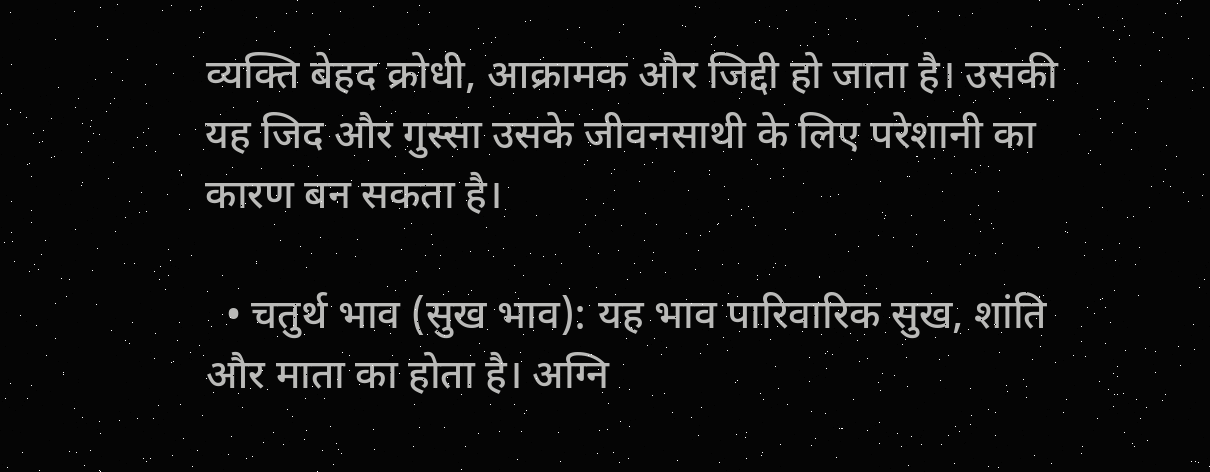व्यक्ति बेहद क्रोधी, आक्रामक और जिद्दी हो जाता है। उसकी यह जिद और गुस्सा उसके जीवनसाथी के लिए परेशानी का कारण बन सकता है।

  • चतुर्थ भाव (सुख भाव): यह भाव पारिवारिक सुख, शांति और माता का होता है। अग्नि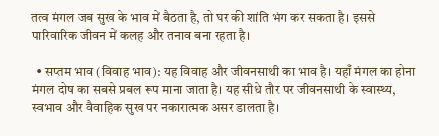तत्व मंगल जब सुख के भाव में बैठता है, तो घर की शांति भंग कर सकता है। इससे पारिवारिक जीवन में कलह और तनाव बना रहता है।

  • सप्तम भाव (विवाह भाव): यह विवाह और जीवनसाथी का भाव है। यहाँ मंगल का होना मंगल दोष का सबसे प्रबल रूप माना जाता है। यह सीधे तौर पर जीवनसाथी के स्वास्थ्य, स्वभाव और वैवाहिक सुख पर नकारात्मक असर डालता है।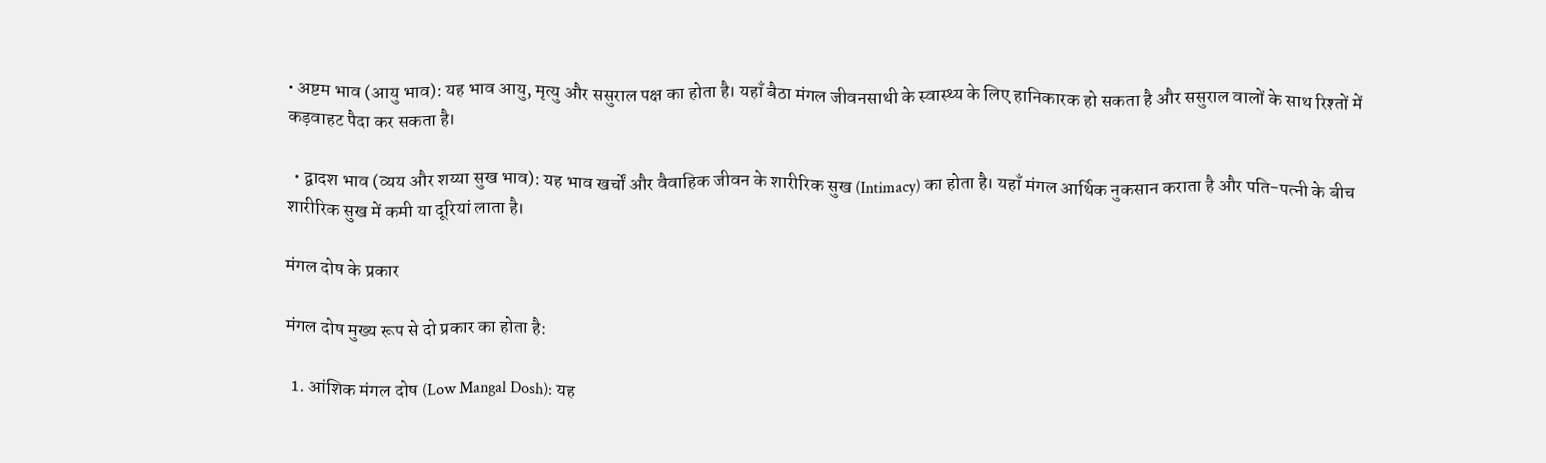• अष्टम भाव (आयु भाव): यह भाव आयु, मृत्यु और ससुराल पक्ष का होता है। यहाँ बैठा मंगल जीवनसाथी के स्वास्थ्य के लिए हानिकारक हो सकता है और ससुराल वालों के साथ रिश्तों में कड़वाहट पैदा कर सकता है।

  • द्वादश भाव (व्यय और शय्या सुख भाव): यह भाव खर्चों और वैवाहिक जीवन के शारीरिक सुख (Intimacy) का होता है। यहाँ मंगल आर्थिक नुकसान कराता है और पति-पत्नी के बीच शारीरिक सुख में कमी या दूरियां लाता है।

मंगल दोष के प्रकार

मंगल दोष मुख्य रूप से दो प्रकार का होता है:

  1. आंशिक मंगल दोष (Low Mangal Dosh): यह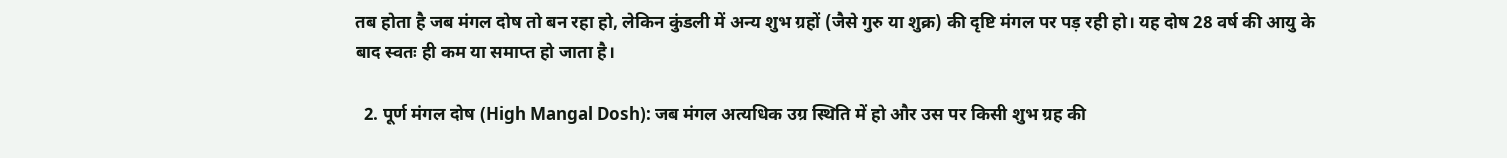तब होता है जब मंगल दोष तो बन रहा हो, लेकिन कुंडली में अन्य शुभ ग्रहों (जैसे गुरु या शुक्र) की दृष्टि मंगल पर पड़ रही हो। यह दोष 28 वर्ष की आयु के बाद स्वतः ही कम या समाप्त हो जाता है।

  2. पूर्ण मंगल दोष (High Mangal Dosh): जब मंगल अत्यधिक उग्र स्थिति में हो और उस पर किसी शुभ ग्रह की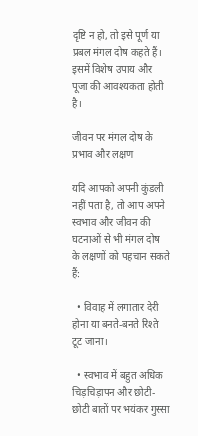दृष्टि न हो, तो इसे पूर्ण या प्रबल मंगल दोष कहते हैं। इसमें विशेष उपाय और पूजा की आवश्यकता होती है।

जीवन पर मंगल दोष के प्रभाव और लक्षण

यदि आपको अपनी कुंडली नहीं पता है, तो आप अपने स्वभाव और जीवन की घटनाओं से भी मंगल दोष के लक्षणों को पहचान सकते हैं:

  • विवाह में लगातार देरी होना या बनते-बनते रिश्ते टूट जाना।

  • स्वभाव में बहुत अधिक चिड़चिड़ापन और छोटी-छोटी बातों पर भयंकर गुस्सा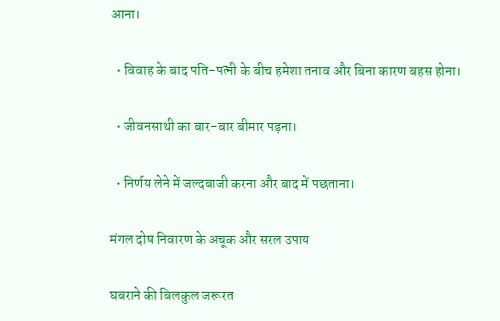आना।

  • विवाह के बाद पति-पत्नी के बीच हमेशा तनाव और बिना कारण बहस होना।

  • जीवनसाथी का बार-बार बीमार पड़ना।

  • निर्णय लेने में जल्दबाजी करना और बाद में पछताना।

मंगल दोष निवारण के अचूक और सरल उपाय

घबराने की बिलकुल जरूरत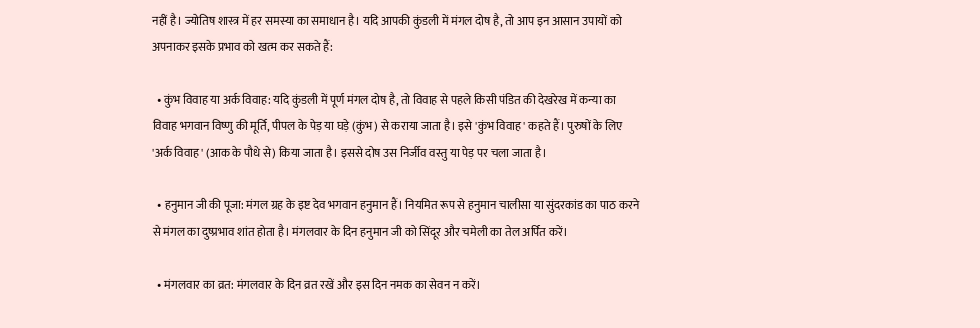नहीं है। ज्योतिष शास्त्र में हर समस्या का समाधान है। यदि आपकी कुंडली में मंगल दोष है, तो आप इन आसान उपायों को अपनाकर इसके प्रभाव को खत्म कर सकते हैं:

  • कुंभ विवाह या अर्क विवाह: यदि कुंडली में पूर्ण मंगल दोष है, तो विवाह से पहले किसी पंडित की देखरेख में कन्या का विवाह भगवान विष्णु की मूर्ति, पीपल के पेड़ या घड़े (कुंभ) से कराया जाता है। इसे 'कुंभ विवाह' कहते हैं। पुरुषों के लिए 'अर्क विवाह' (आक के पौधे से) किया जाता है। इससे दोष उस निर्जीव वस्तु या पेड़ पर चला जाता है।

  • हनुमान जी की पूजा: मंगल ग्रह के इष्ट देव भगवान हनुमान हैं। नियमित रूप से हनुमान चालीसा या सुंदरकांड का पाठ करने से मंगल का दुष्प्रभाव शांत होता है। मंगलवार के दिन हनुमान जी को सिंदूर और चमेली का तेल अर्पित करें।

  • मंगलवार का व्रत: मंगलवार के दिन व्रत रखें और इस दिन नमक का सेवन न करें।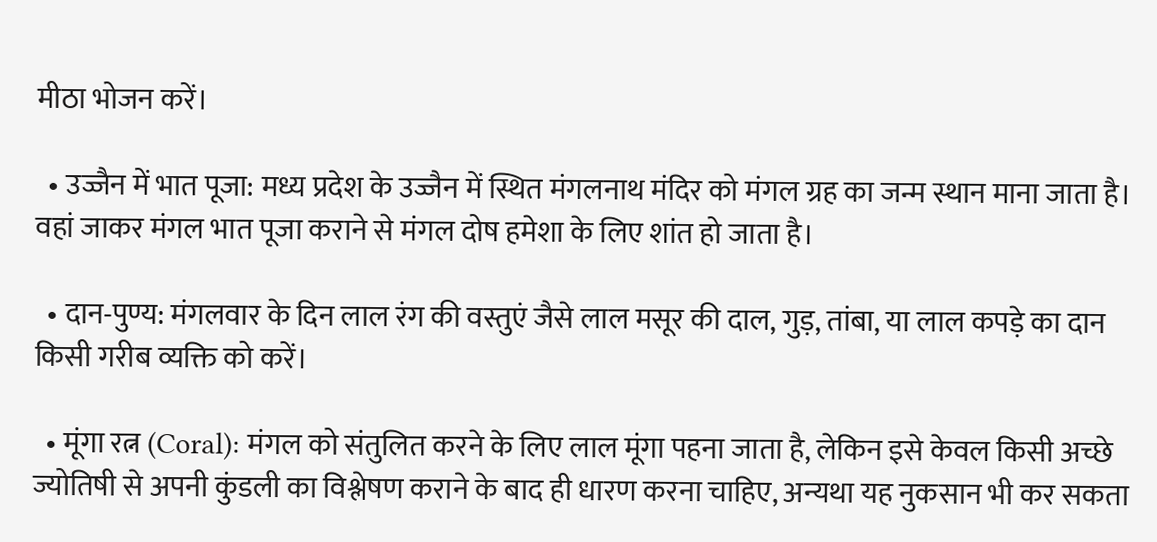मीठा भोजन करें।

  • उज्जैन में भात पूजा: मध्य प्रदेश के उज्जैन में स्थित मंगलनाथ मंदिर को मंगल ग्रह का जन्म स्थान माना जाता है। वहां जाकर मंगल भात पूजा कराने से मंगल दोष हमेशा के लिए शांत हो जाता है।

  • दान-पुण्य: मंगलवार के दिन लाल रंग की वस्तुएं जैसे लाल मसूर की दाल, गुड़, तांबा, या लाल कपड़े का दान किसी गरीब व्यक्ति को करें।

  • मूंगा रत्न (Coral): मंगल को संतुलित करने के लिए लाल मूंगा पहना जाता है, लेकिन इसे केवल किसी अच्छे ज्योतिषी से अपनी कुंडली का विश्लेषण कराने के बाद ही धारण करना चाहिए, अन्यथा यह नुकसान भी कर सकता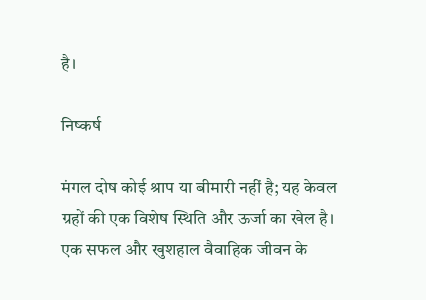है।

निष्कर्ष

मंगल दोष कोई श्राप या बीमारी नहीं है; यह केवल ग्रहों की एक विशेष स्थिति और ऊर्जा का खेल है। एक सफल और खुशहाल वैवाहिक जीवन के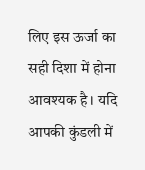लिए इस ऊर्जा का सही दिशा में होना आवश्यक है। यदि आपकी कुंडली में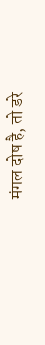मंगल दोष है, तो डरे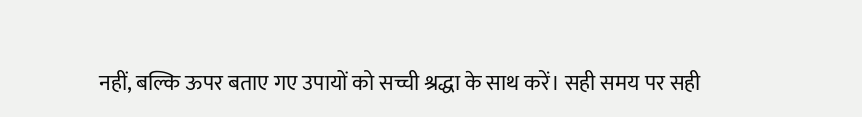नहीं, बल्कि ऊपर बताए गए उपायों को सच्ची श्रद्धा के साथ करें। सही समय पर सही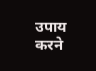उपाय करने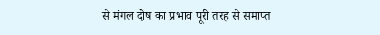से मंगल दोष का प्रभाव पूरी तरह से समाप्त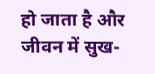हो जाता है और जीवन में सुख-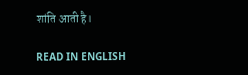शांति आती है।

READ IN ENGLISH